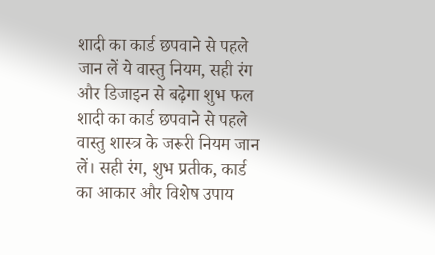शादी का कार्ड छपवाने से पहले जान लें ये वास्तु नियम, सही रंग और डिजाइन से बढ़ेगा शुभ फल
शादी का कार्ड छपवाने से पहले वास्तु शास्त्र के जरूरी नियम जान लें। सही रंग, शुभ प्रतीक, कार्ड का आकार और विशेष उपाय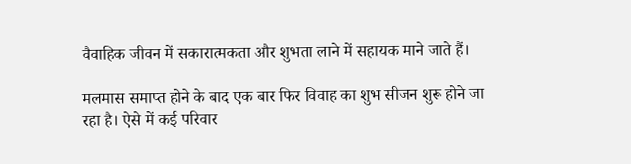वैवाहिक जीवन में सकारात्मकता और शुभता लाने में सहायक माने जाते हैं।

मलमास समाप्त होने के बाद एक बार फिर विवाह का शुभ सीजन शुरू होने जा रहा है। ऐसे में कई परिवार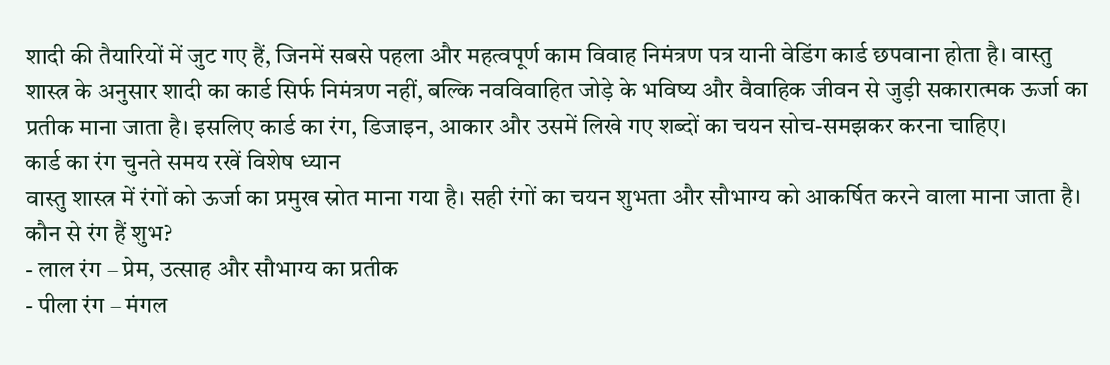शादी की तैयारियों में जुट गए हैं, जिनमें सबसे पहला और महत्वपूर्ण काम विवाह निमंत्रण पत्र यानी वेडिंग कार्ड छपवाना होता है। वास्तु शास्त्र के अनुसार शादी का कार्ड सिर्फ निमंत्रण नहीं, बल्कि नवविवाहित जोड़े के भविष्य और वैवाहिक जीवन से जुड़ी सकारात्मक ऊर्जा का प्रतीक माना जाता है। इसलिए कार्ड का रंग, डिजाइन, आकार और उसमें लिखे गए शब्दों का चयन सोच-समझकर करना चाहिए।
कार्ड का रंग चुनते समय रखें विशेष ध्यान
वास्तु शास्त्र में रंगों को ऊर्जा का प्रमुख स्रोत माना गया है। सही रंगों का चयन शुभता और सौभाग्य को आकर्षित करने वाला माना जाता है।
कौन से रंग हैं शुभ?
- लाल रंग – प्रेम, उत्साह और सौभाग्य का प्रतीक
- पीला रंग – मंगल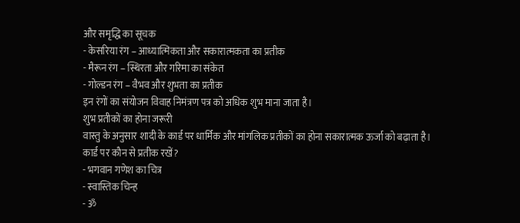और समृद्धि का सूचक
- केसरिया रंग – आध्यात्मिकता और सकारात्मकता का प्रतीक
- मैरून रंग – स्थिरता और गरिमा का संकेत
- गोल्डन रंग – वैभव और शुभता का प्रतीक
इन रंगों का संयोजन विवाह निमंत्रण पत्र को अधिक शुभ माना जाता है।
शुभ प्रतीकों का होना जरूरी
वास्तु के अनुसार शादी के कार्ड पर धार्मिक और मांगलिक प्रतीकों का होना सकारात्मक ऊर्जा को बढ़ाता है।
कार्ड पर कौन से प्रतीक रखें?
- भगवान गणेश का चित्र
- स्वास्तिक चिन्ह
- ॐ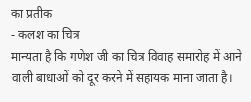का प्रतीक
- कलश का चित्र
मान्यता है कि गणेश जी का चित्र विवाह समारोह में आने वाली बाधाओं को दूर करने में सहायक माना जाता है।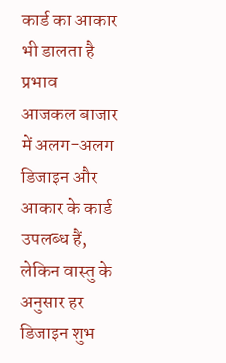कार्ड का आकार भी डालता है प्रभाव
आजकल बाजार में अलग-अलग डिजाइन और आकार के कार्ड उपलब्ध हैं, लेकिन वास्तु के अनुसार हर डिजाइन शुभ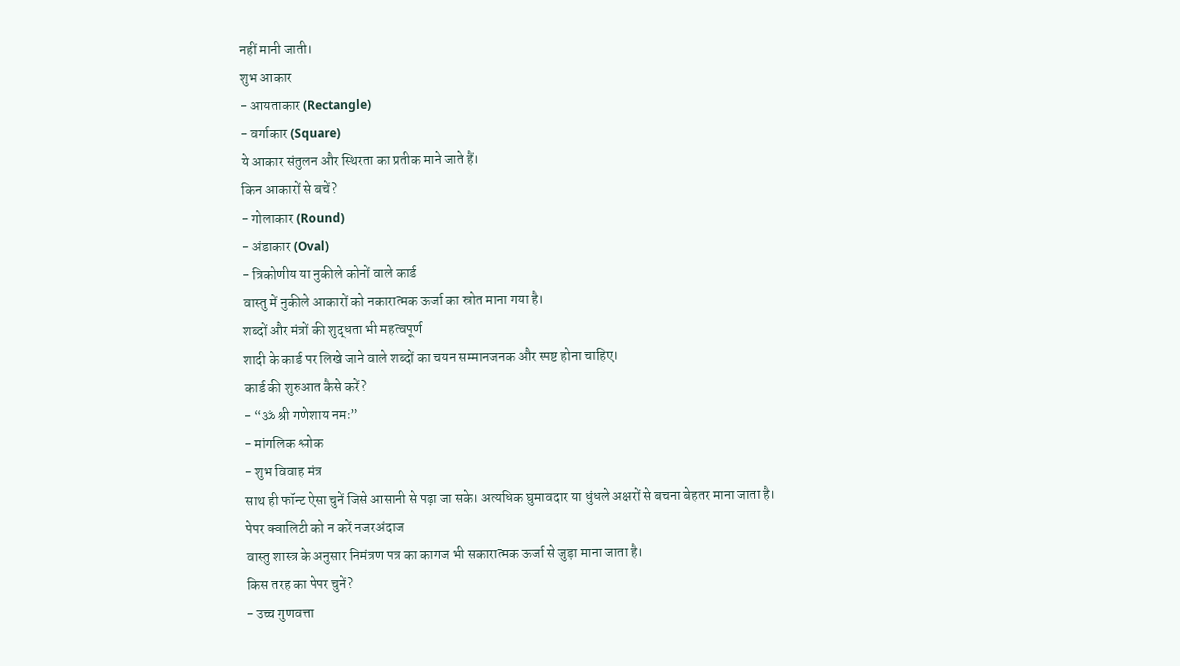नहीं मानी जाती।
शुभ आकार
- आयताकार (Rectangle)
- वर्गाकार (Square)
ये आकार संतुलन और स्थिरता का प्रतीक माने जाते हैं।
किन आकारों से बचें?
- गोलाकार (Round)
- अंडाकार (Oval)
- त्रिकोणीय या नुकीले कोनों वाले कार्ड
वास्तु में नुकीले आकारों को नकारात्मक ऊर्जा का स्रोत माना गया है।
शब्दों और मंत्रों की शुद्धता भी महत्वपूर्ण
शादी के कार्ड पर लिखे जाने वाले शब्दों का चयन सम्मानजनक और स्पष्ट होना चाहिए।
कार्ड की शुरुआत कैसे करें?
- “ॐ श्री गणेशाय नमः”
- मांगलिक श्लोक
- शुभ विवाह मंत्र
साथ ही फॉन्ट ऐसा चुनें जिसे आसानी से पढ़ा जा सके। अत्यधिक घुमावदार या धुंधले अक्षरों से बचना बेहतर माना जाता है।
पेपर क्वालिटी को न करें नजरअंदाज
वास्तु शास्त्र के अनुसार निमंत्रण पत्र का कागज भी सकारात्मक ऊर्जा से जुड़ा माना जाता है।
किस तरह का पेपर चुनें?
- उच्च गुणवत्ता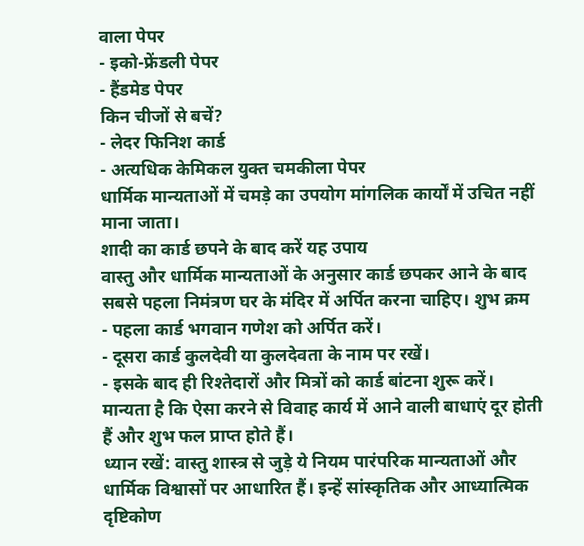वाला पेपर
- इको-फ्रेंडली पेपर
- हैंडमेड पेपर
किन चीजों से बचें?
- लेदर फिनिश कार्ड
- अत्यधिक केमिकल युक्त चमकीला पेपर
धार्मिक मान्यताओं में चमड़े का उपयोग मांगलिक कार्यों में उचित नहीं माना जाता।
शादी का कार्ड छपने के बाद करें यह उपाय
वास्तु और धार्मिक मान्यताओं के अनुसार कार्ड छपकर आने के बाद सबसे पहला निमंत्रण घर के मंदिर में अर्पित करना चाहिए। शुभ क्रम
- पहला कार्ड भगवान गणेश को अर्पित करें।
- दूसरा कार्ड कुलदेवी या कुलदेवता के नाम पर रखें।
- इसके बाद ही रिश्तेदारों और मित्रों को कार्ड बांटना शुरू करें।
मान्यता है कि ऐसा करने से विवाह कार्य में आने वाली बाधाएं दूर होती हैं और शुभ फल प्राप्त होते हैं।
ध्यान रखें: वास्तु शास्त्र से जुड़े ये नियम पारंपरिक मान्यताओं और धार्मिक विश्वासों पर आधारित हैं। इन्हें सांस्कृतिक और आध्यात्मिक दृष्टिकोण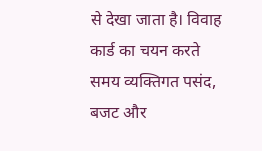से देखा जाता है। विवाह कार्ड का चयन करते समय व्यक्तिगत पसंद, बजट और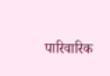पारिवारिक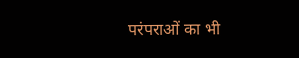परंपराओं का भी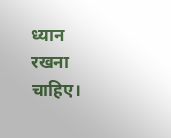ध्यान रखना चाहिए।